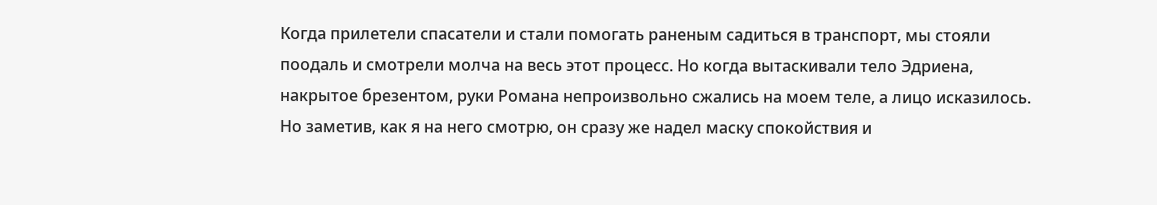Когда прилетели спасатели и стали помогать раненым садиться в транспорт, мы стояли поодаль и смотрели молча на весь этот процесс. Но когда вытаскивали тело Эдриена, накрытое брезентом, руки Романа непроизвольно сжались на моем теле, а лицо исказилось. Но заметив, как я на него смотрю, он сразу же надел маску спокойствия и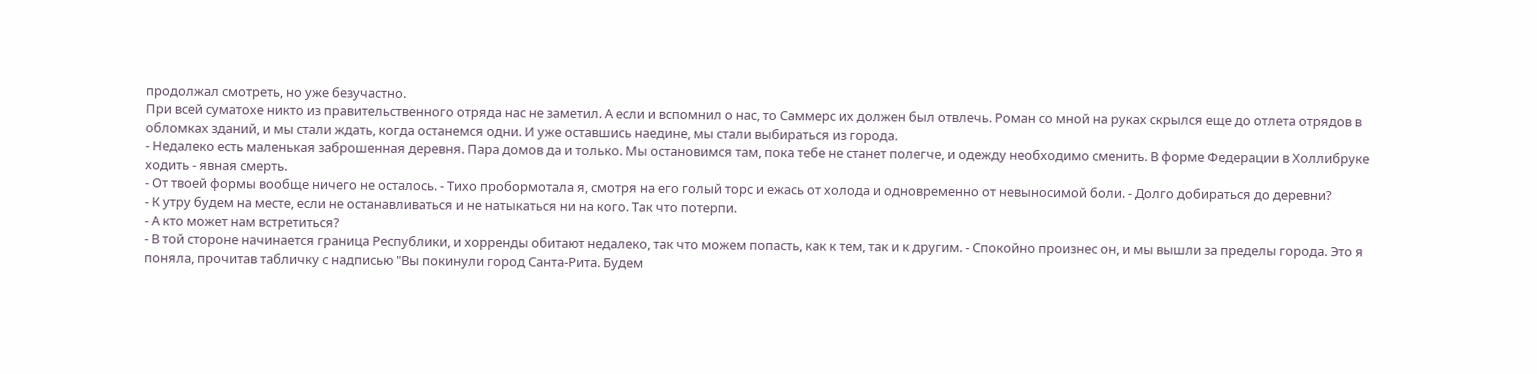продолжал смотреть, но уже безучастно.
При всей суматохе никто из правительственного отряда нас не заметил. А если и вспомнил о нас, то Саммерс их должен был отвлечь. Роман со мной на руках скрылся еще до отлета отрядов в обломках зданий, и мы стали ждать, когда останемся одни. И уже оставшись наедине, мы стали выбираться из города.
- Недалеко есть маленькая заброшенная деревня. Пара домов да и только. Мы остановимся там, пока тебе не станет полегче, и одежду необходимо сменить. В форме Федерации в Холлибруке ходить - явная смерть.
- От твоей формы вообще ничего не осталось. - Тихо пробормотала я, смотря на его голый торс и ежась от холода и одновременно от невыносимой боли. - Долго добираться до деревни?
- К утру будем на месте, если не останавливаться и не натыкаться ни на кого. Так что потерпи.
- А кто может нам встретиться?
- В той стороне начинается граница Республики, и хорренды обитают недалеко, так что можем попасть, как к тем, так и к другим. - Спокойно произнес он, и мы вышли за пределы города. Это я поняла, прочитав табличку с надписью "Вы покинули город Санта-Рита. Будем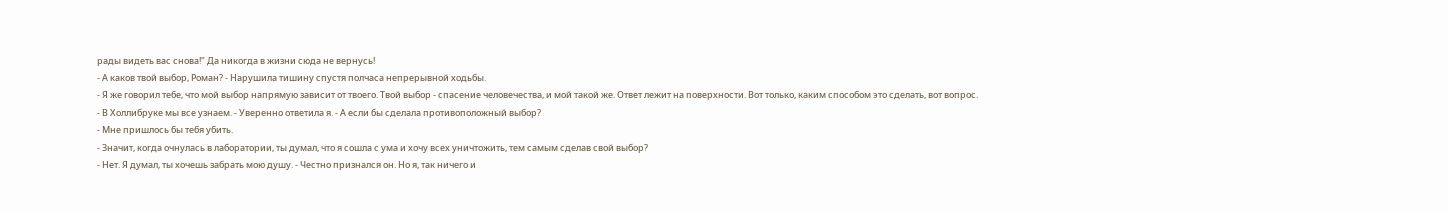рады видеть вас снова!" Да никогда в жизни сюда не вернусь!
- А каков твой выбор, Роман? - Нарушила тишину спустя полчаса непрерывной ходьбы.
- Я же говорил тебе, что мой выбор напрямую зависит от твоего. Твой выбор - спасение человечества, и мой такой же. Ответ лежит на поверхности. Вот только, каким способом это сделать, вот вопрос.
- В Холлибруке мы все узнаем. - Уверенно ответила я. - А если бы сделала противоположный выбор?
- Мне пришлось бы тебя убить.
- Значит, когда очнулась в лаборатории, ты думал, что я сошла с ума и хочу всех уничтожить, тем самым сделав свой выбор?
- Нет. Я думал, ты хочешь забрать мою душу. - Честно признался он. Но я, так ничего и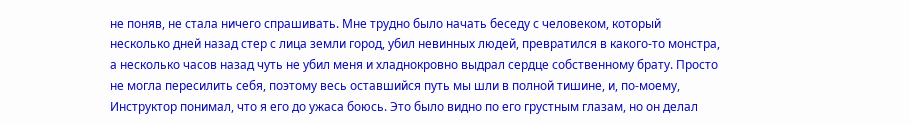не поняв, не стала ничего спрашивать. Мне трудно было начать беседу с человеком, который несколько дней назад стер с лица земли город, убил невинных людей, превратился в какого-то монстра, а несколько часов назад чуть не убил меня и хладнокровно выдрал сердце собственному брату. Просто не могла пересилить себя, поэтому весь оставшийся путь мы шли в полной тишине, и, по-моему, Инструктор понимал, что я его до ужаса боюсь. Это было видно по его грустным глазам, но он делал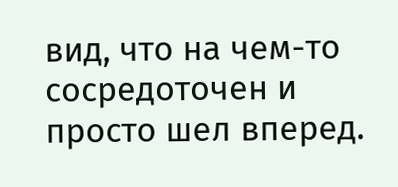вид, что на чем-то сосредоточен и просто шел вперед.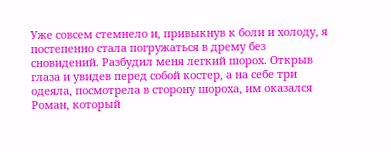Уже совсем стемнело и, привыкнув к боли и холоду, я постепенно стала погружаться в дрему без сновидений. Разбудил меня легкий шорох. Открыв глаза и увидев перед собой костер, а на себе три одеяла, посмотрела в сторону шороха, им оказался Роман, который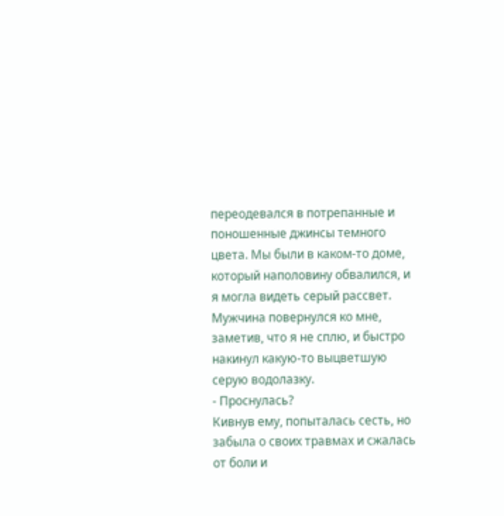переодевался в потрепанные и поношенные джинсы темного цвета. Мы были в каком-то доме, который наполовину обвалился, и я могла видеть серый рассвет. Мужчина повернулся ко мне, заметив, что я не сплю, и быстро накинул какую-то выцветшую серую водолазку.
- Проснулась?
Кивнув ему, попыталась сесть, но забыла о своих травмах и сжалась от боли и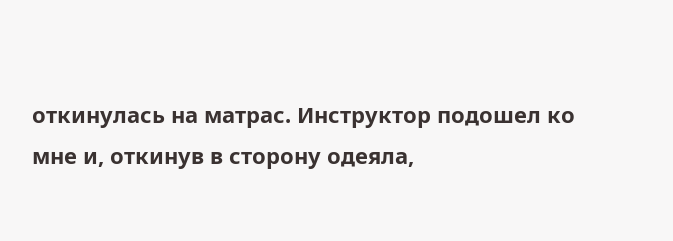откинулась на матрас. Инструктор подошел ко мне и, откинув в сторону одеяла,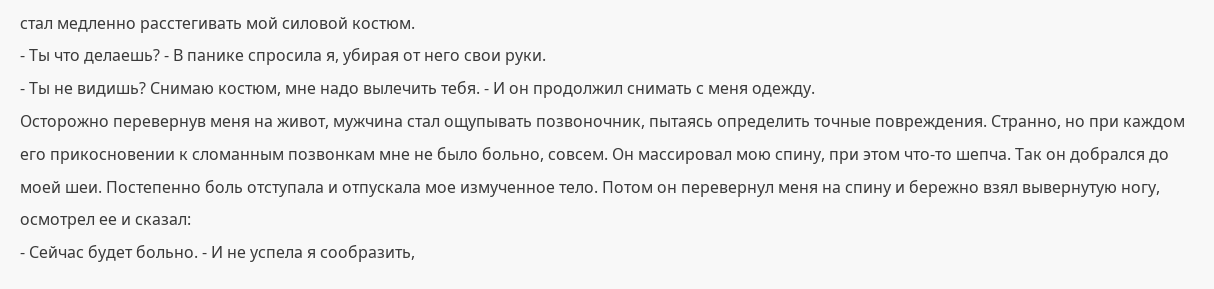стал медленно расстегивать мой силовой костюм.
- Ты что делаешь? - В панике спросила я, убирая от него свои руки.
- Ты не видишь? Снимаю костюм, мне надо вылечить тебя. - И он продолжил снимать с меня одежду.
Осторожно перевернув меня на живот, мужчина стал ощупывать позвоночник, пытаясь определить точные повреждения. Странно, но при каждом его прикосновении к сломанным позвонкам мне не было больно, совсем. Он массировал мою спину, при этом что-то шепча. Так он добрался до моей шеи. Постепенно боль отступала и отпускала мое измученное тело. Потом он перевернул меня на спину и бережно взял вывернутую ногу, осмотрел ее и сказал:
- Сейчас будет больно. - И не успела я сообразить,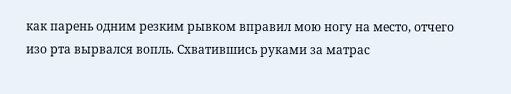как парень одним резким рывком вправил мою ногу на место, отчего изо рта вырвался вопль. Схватившись руками за матрас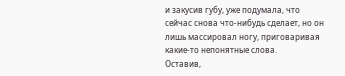и закусив губу, уже подумала, что сейчас снова что-нибудь сделает, но он лишь массировал ногу, приговаривая какие-то непонятные слова.
Оставив,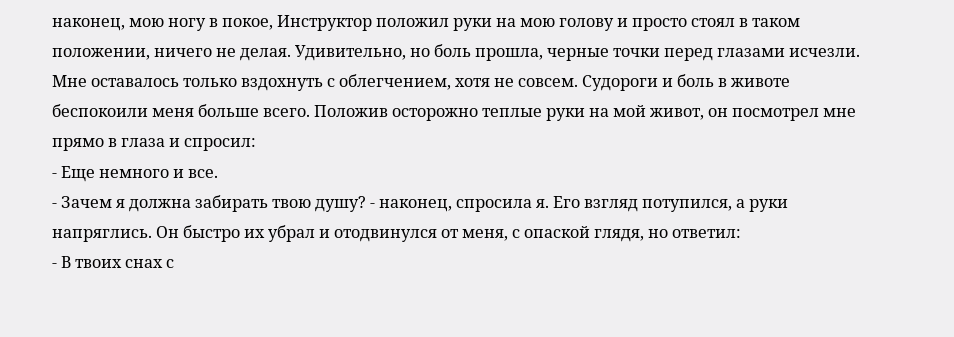наконец, мою ногу в покое, Инструктор положил руки на мою голову и просто стоял в таком положении, ничего не делая. Удивительно, но боль прошла, черные точки перед глазами исчезли. Мне оставалось только вздохнуть с облегчением, хотя не совсем. Судороги и боль в животе беспокоили меня больше всего. Положив осторожно теплые руки на мой живот, он посмотрел мне прямо в глаза и спросил:
- Еще немного и все.
- Зачем я должна забирать твою душу? - наконец, спросила я. Его взгляд потупился, а руки напряглись. Он быстро их убрал и отодвинулся от меня, с опаской глядя, но ответил:
- В твоих снах с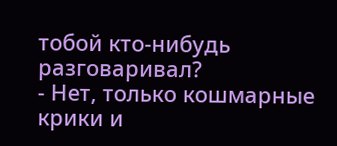тобой кто-нибудь разговаривал?
- Нет, только кошмарные крики и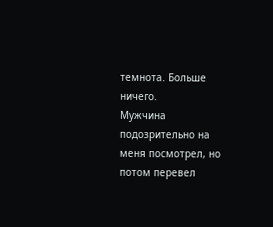темнота. Больше ничего.
Мужчина подозрительно на меня посмотрел, но потом перевел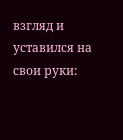взгляд и уставился на свои руки: